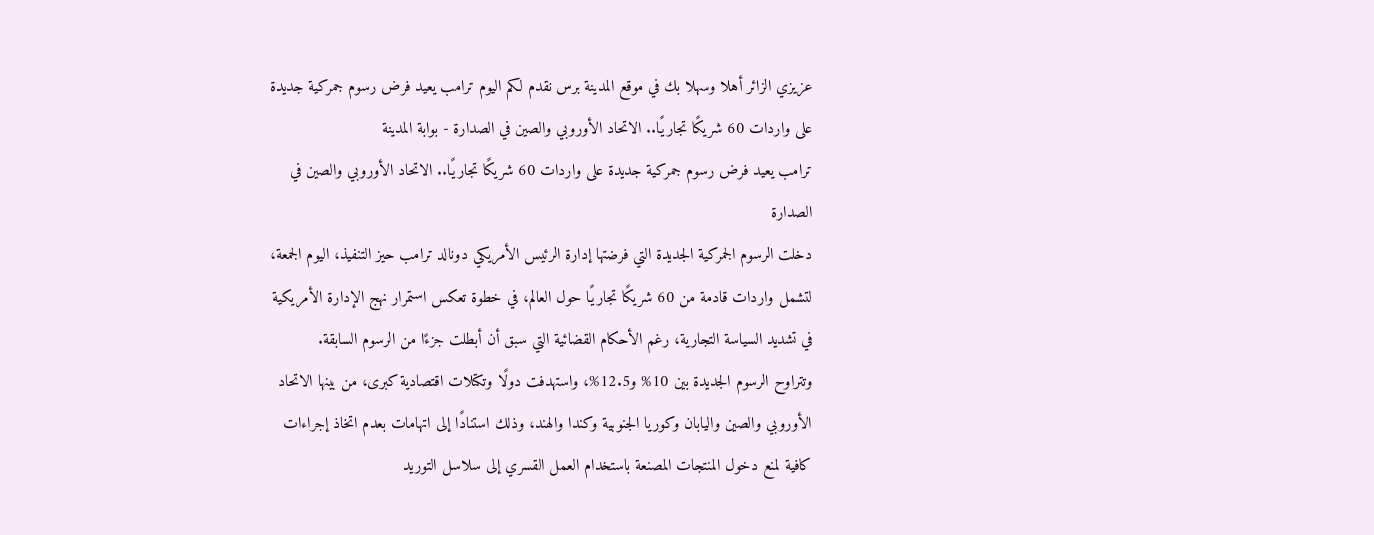عزيزي الزائر أهلا وسهلا بك في موقع المدينة برس نقدم لكم اليوم ترامب يعيد فرض رسوم جمركية جديدة على واردات 60 شريكًا تجاريًا.. الاتحاد الأوروبي والصين في الصدارة - بوابة المدينة
ترامب يعيد فرض رسوم جمركية جديدة على واردات 60 شريكًا تجاريًا.. الاتحاد الأوروبي والصين في الصدارة
دخلت الرسوم الجمركية الجديدة التي فرضتها إدارة الرئيس الأمريكي دونالد ترامب حيز التنفيذ، اليوم الجمعة، لتشمل واردات قادمة من 60 شريكًا تجاريًا حول العالم، في خطوة تعكس استمرار نهج الإدارة الأمريكية في تشديد السياسة التجارية، رغم الأحكام القضائية التي سبق أن أبطلت جزءًا من الرسوم السابقة.
وتتراوح الرسوم الجديدة بين 10% و12.5%، واستهدفت دولًا وتكتلات اقتصادية كبرى، من بينها الاتحاد الأوروبي والصين واليابان وكوريا الجنوبية وكندا والهند، وذلك استنادًا إلى اتهامات بعدم اتخاذ إجراءات كافية لمنع دخول المنتجات المصنعة باستخدام العمل القسري إلى سلاسل التوريد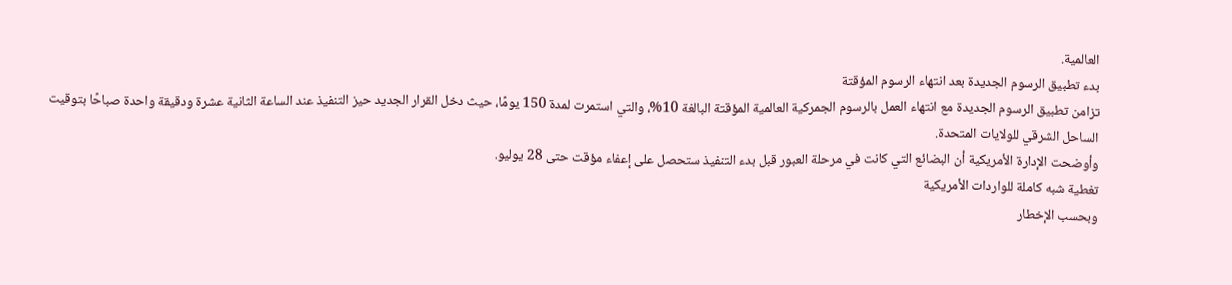العالمية.
بدء تطبيق الرسوم الجديدة بعد انتهاء الرسوم المؤقتة
تزامن تطبيق الرسوم الجديدة مع انتهاء العمل بالرسوم الجمركية العالمية المؤقتة البالغة 10%، والتي استمرت لمدة 150 يومًا، حيث دخل القرار الجديد حيز التنفيذ عند الساعة الثانية عشرة ودقيقة واحدة صباحًا بتوقيت الساحل الشرقي للولايات المتحدة.
وأوضحت الإدارة الأمريكية أن البضائع التي كانت في مرحلة العبور قبل بدء التنفيذ ستحصل على إعفاء مؤقت حتى 28 يوليو.
تغطية شبه كاملة للواردات الأمريكية
وبحسب الإخطار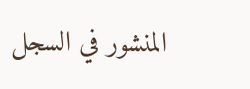المنشور في السجل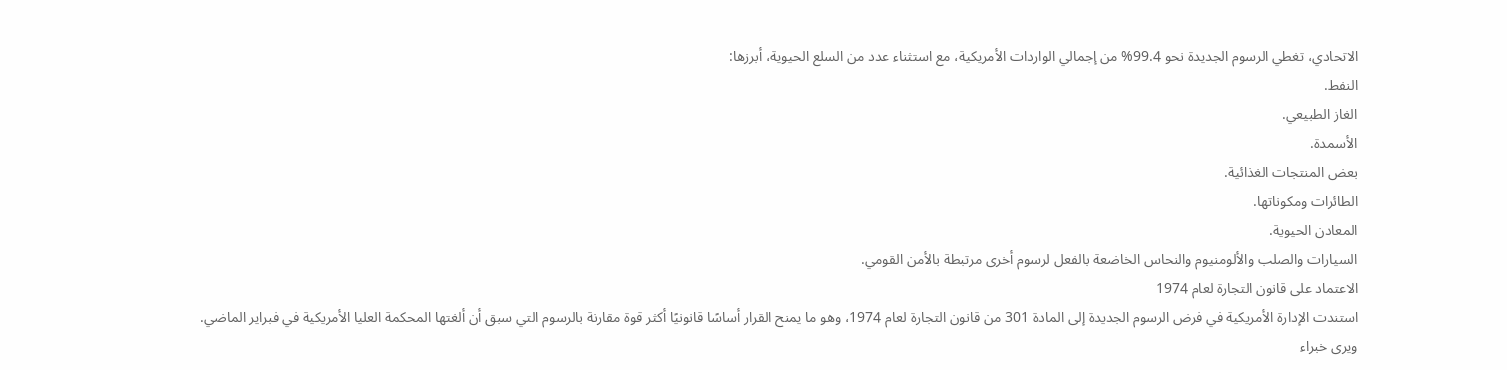الاتحادي، تغطي الرسوم الجديدة نحو 99.4% من إجمالي الواردات الأمريكية، مع استثناء عدد من السلع الحيوية، أبرزها:
النفط.
الغاز الطبيعي.
الأسمدة.
بعض المنتجات الغذائية.
الطائرات ومكوناتها.
المعادن الحيوية.
السيارات والصلب والألومنيوم والنحاس الخاضعة بالفعل لرسوم أخرى مرتبطة بالأمن القومي.
الاعتماد على قانون التجارة لعام 1974
استندت الإدارة الأمريكية في فرض الرسوم الجديدة إلى المادة 301 من قانون التجارة لعام 1974، وهو ما يمنح القرار أساسًا قانونيًا أكثر قوة مقارنة بالرسوم التي سبق أن ألغتها المحكمة العليا الأمريكية في فبراير الماضي.
ويرى خبراء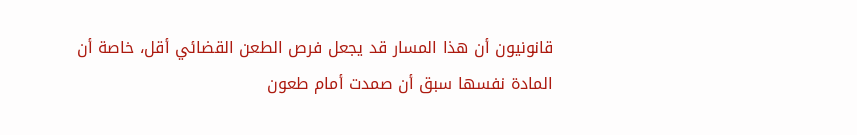قانونيون أن هذا المسار قد يجعل فرص الطعن القضائي أقل، خاصة أن المادة نفسها سبق أن صمدت أمام طعون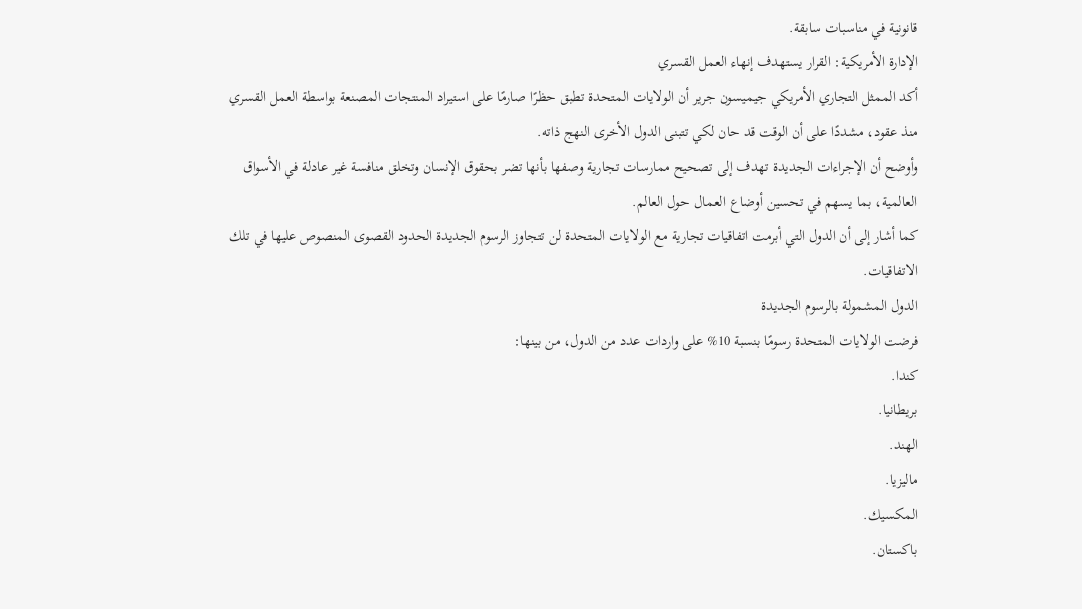قانونية في مناسبات سابقة.
الإدارة الأمريكية: القرار يستهدف إنهاء العمل القسري
أكد الممثل التجاري الأمريكي جيميسون جرير أن الولايات المتحدة تطبق حظرًا صارمًا على استيراد المنتجات المصنعة بواسطة العمل القسري منذ عقود، مشددًا على أن الوقت قد حان لكي تتبنى الدول الأخرى النهج ذاته.
وأوضح أن الإجراءات الجديدة تهدف إلى تصحيح ممارسات تجارية وصفها بأنها تضر بحقوق الإنسان وتخلق منافسة غير عادلة في الأسواق العالمية، بما يسهم في تحسين أوضاع العمال حول العالم.
كما أشار إلى أن الدول التي أبرمت اتفاقيات تجارية مع الولايات المتحدة لن تتجاوز الرسوم الجديدة الحدود القصوى المنصوص عليها في تلك الاتفاقيات.
الدول المشمولة بالرسوم الجديدة
فرضت الولايات المتحدة رسومًا بنسبة 10% على واردات عدد من الدول، من بينها:
كندا.
بريطانيا.
الهند.
ماليزيا.
المكسيك.
باكستان.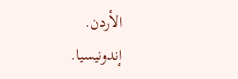الأردن.
إندونيسيا.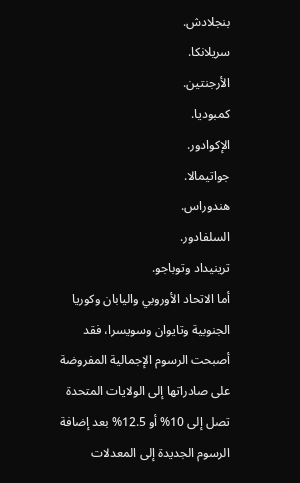بنجلادش.
سريلانكا.
الأرجنتين.
كمبوديا.
الإكوادور.
جواتيمالا.
هندوراس.
السلفادور.
ترينيداد وتوباجو.
أما الاتحاد الأوروبي واليابان وكوريا الجنوبية وتايوان وسويسرا، فقد أصبحت الرسوم الإجمالية المفروضة على صادراتها إلى الولايات المتحدة تصل إلى 10% أو 12.5% بعد إضافة الرسوم الجديدة إلى المعدلات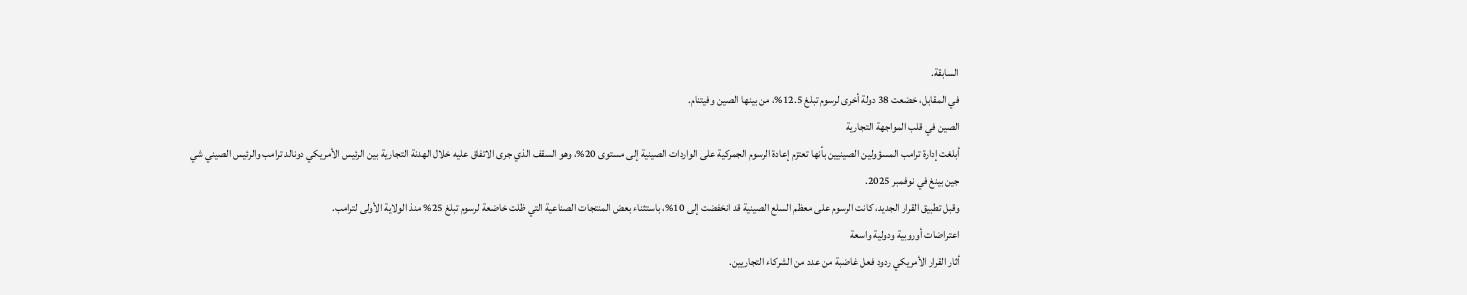السابقة.
في المقابل، خضعت 38 دولة أخرى لرسوم تبلغ 12.5%، من بينها الصين وفيتنام.
الصين في قلب المواجهة التجارية
أبلغت إدارة ترامب المسؤولين الصينيين بأنها تعتزم إعادة الرسوم الجمركية على الواردات الصينية إلى مستوى 20%، وهو السقف الذي جرى الاتفاق عليه خلال الهدنة التجارية بين الرئيس الأمريكي دونالد ترامب والرئيس الصيني شي جين بينغ في نوفمبر 2025.
وقبل تطبيق القرار الجديد، كانت الرسوم على معظم السلع الصينية قد انخفضت إلى 10%، باستثناء بعض المنتجات الصناعية التي ظلت خاضعة لرسوم تبلغ 25% منذ الولاية الأولى لترامب.
اعتراضات أوروبية ودولية واسعة
أثار القرار الأمريكي ردود فعل غاضبة من عدد من الشركاء التجاريين.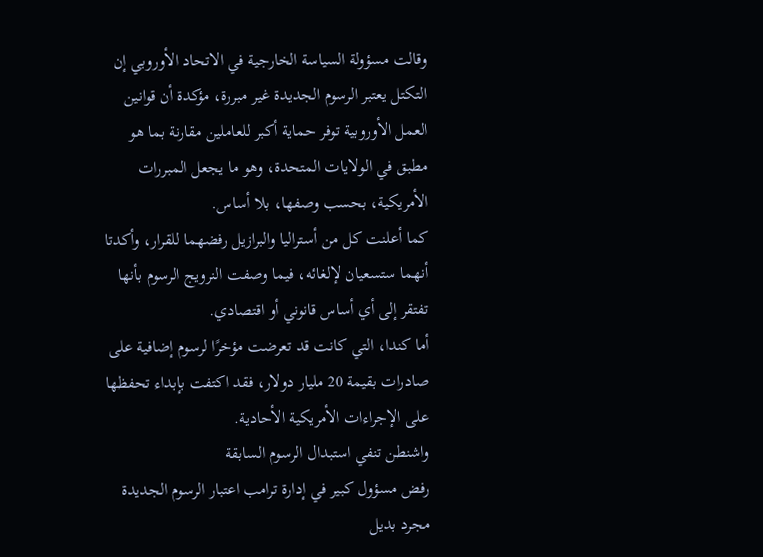وقالت مسؤولة السياسة الخارجية في الاتحاد الأوروبي إن التكتل يعتبر الرسوم الجديدة غير مبررة، مؤكدة أن قوانين العمل الأوروبية توفر حماية أكبر للعاملين مقارنة بما هو مطبق في الولايات المتحدة، وهو ما يجعل المبررات الأمريكية، بحسب وصفها، بلا أساس.
كما أعلنت كل من أستراليا والبرازيل رفضهما للقرار، وأكدتا أنهما ستسعيان لإلغائه، فيما وصفت النرويج الرسوم بأنها تفتقر إلى أي أساس قانوني أو اقتصادي.
أما كندا، التي كانت قد تعرضت مؤخرًا لرسوم إضافية على صادرات بقيمة 20 مليار دولار، فقد اكتفت بإبداء تحفظها على الإجراءات الأمريكية الأحادية.
واشنطن تنفي استبدال الرسوم السابقة
رفض مسؤول كبير في إدارة ترامب اعتبار الرسوم الجديدة مجرد بديل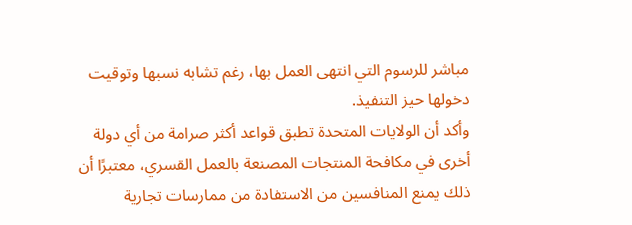مباشر للرسوم التي انتهى العمل بها، رغم تشابه نسبها وتوقيت دخولها حيز التنفيذ.
وأكد أن الولايات المتحدة تطبق قواعد أكثر صرامة من أي دولة أخرى في مكافحة المنتجات المصنعة بالعمل القسري، معتبرًا أن ذلك يمنع المنافسين من الاستفادة من ممارسات تجارية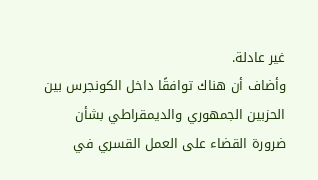غير عادلة.
وأضاف أن هناك توافقًا داخل الكونجرس بين الحزبين الجمهوري والديمقراطي بشأن ضرورة القضاء على العمل القسري في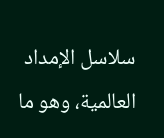سلاسل الإمداد العالمية، وهو ما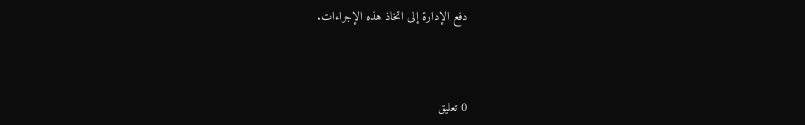دفع الإدارة إلى اتخاذ هذه الإجراءات.



0 تعليق